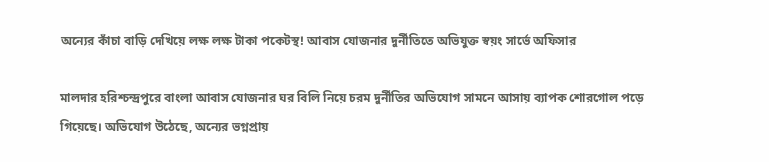অন্যের কাঁচা বাড়ি দেখিয়ে লক্ষ লক্ষ টাকা পকেটস্থ! আবাস যোজনার দুর্নীতিতে অভিযুক্ত স্বয়ং সার্ভে অফিসার

মালদার হরিশ্চন্দ্রপুরে বাংলা আবাস যোজনার ঘর বিলি নিয়ে চরম দুর্নীতির অভিযোগ সামনে আসায় ব্যাপক শোরগোল পড়ে গিয়েছে। অভিযোগ উঠেছে, অন্যের ভগ্নপ্রায়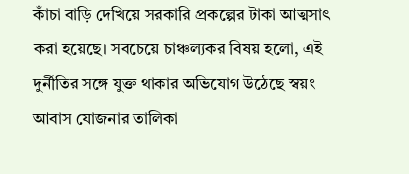কাঁচা বাড়ি দেখিয়ে সরকারি প্রকল্পের টাকা আত্মসাৎ করা হয়েছে। সবচেয়ে চাঞ্চল্যকর বিষয় হলো, এই দুর্নীতির সঙ্গে যুক্ত থাকার অভিযোগ উঠেছে স্বয়ং আবাস যোজনার তালিকা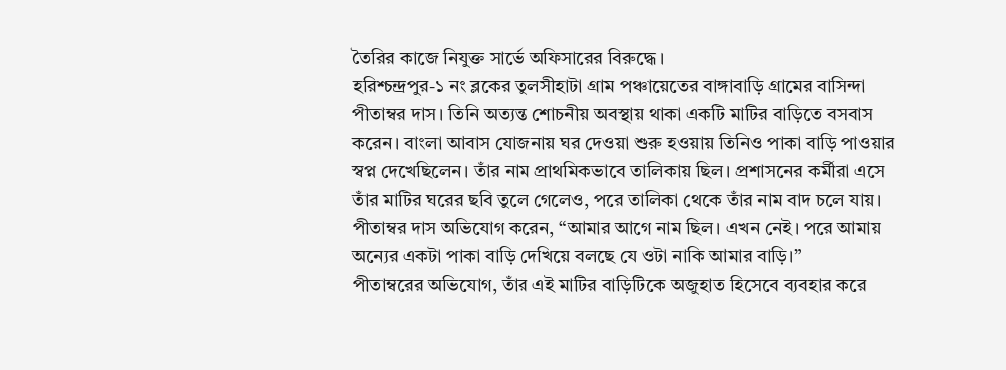তৈরির কাজে নিযুক্ত সার্ভে অফিসারের বিরুদ্ধে।
হরিশ্চন্দ্রপুর-১ নং ব্লকের তুলসীহাটা গ্রাম পঞ্চায়েতের বাঙ্গাবাড়ি গ্রামের বাসিন্দা পীতাম্বর দাস। তিনি অত্যন্ত শোচনীয় অবস্থায় থাকা একটি মাটির বাড়িতে বসবাস করেন। বাংলা আবাস যোজনায় ঘর দেওয়া শুরু হওয়ায় তিনিও পাকা বাড়ি পাওয়ার স্বপ্ন দেখেছিলেন। তাঁর নাম প্রাথমিকভাবে তালিকায় ছিল। প্রশাসনের কর্মীরা এসে তাঁর মাটির ঘরের ছবি তুলে গেলেও, পরে তালিকা থেকে তাঁর নাম বাদ চলে যায়। পীতাম্বর দাস অভিযোগ করেন, “আমার আগে নাম ছিল। এখন নেই। পরে আমায় অন্যের একটা পাকা বাড়ি দেখিয়ে বলছে যে ওটা নাকি আমার বাড়ি।”
পীতাম্বরের অভিযোগ, তাঁর এই মাটির বাড়িটিকে অজুহাত হিসেবে ব্যবহার করে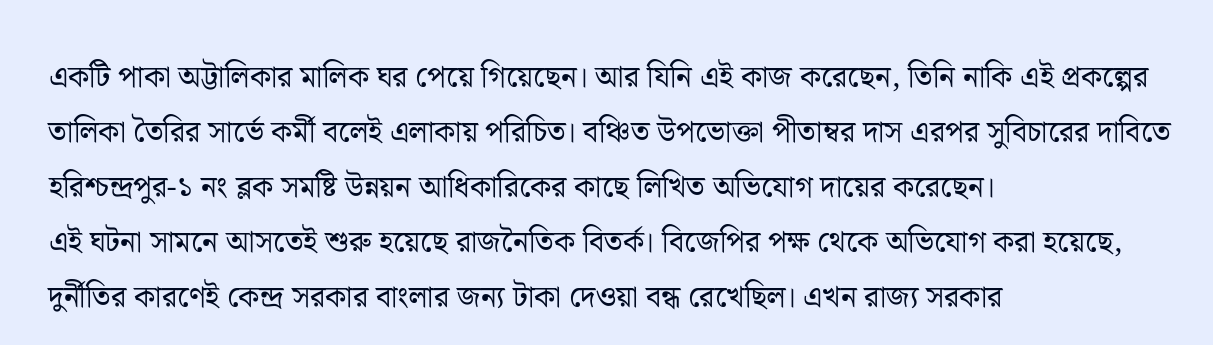একটি পাকা অট্টালিকার মালিক ঘর পেয়ে গিয়েছেন। আর যিনি এই কাজ করেছেন, তিনি নাকি এই প্রকল্পের তালিকা তৈরির সার্ভে কর্মী বলেই এলাকায় পরিচিত। বঞ্চিত উপভোক্তা পীতাম্বর দাস এরপর সুবিচারের দাবিতে হরিশ্চন্দ্রপুর-১ নং ব্লক সমষ্টি উন্নয়ন আধিকারিকের কাছে লিখিত অভিযোগ দায়ের করেছেন।
এই ঘটনা সামনে আসতেই শুরু হয়েছে রাজনৈতিক বিতর্ক। বিজেপির পক্ষ থেকে অভিযোগ করা হয়েছে, দুর্নীতির কারণেই কেন্দ্র সরকার বাংলার জন্য টাকা দেওয়া বন্ধ রেখেছিল। এখন রাজ্য সরকার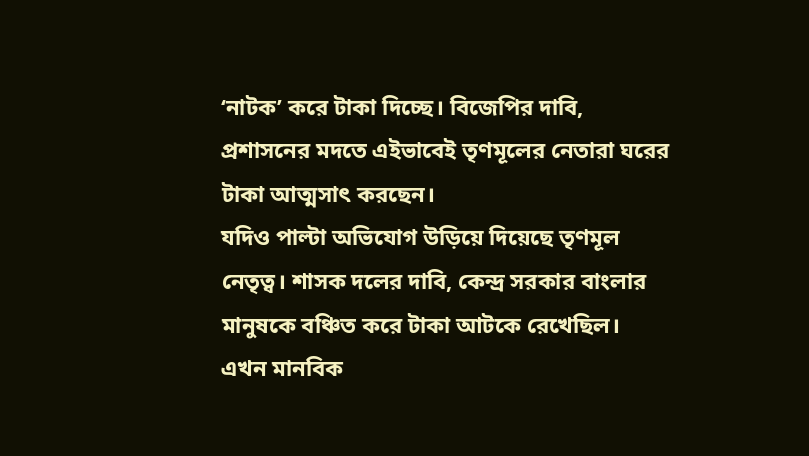‘নাটক’ করে টাকা দিচ্ছে। বিজেপির দাবি, প্রশাসনের মদতে এইভাবেই তৃণমূলের নেতারা ঘরের টাকা আত্মসাৎ করছেন।
যদিও পাল্টা অভিযোগ উড়িয়ে দিয়েছে তৃণমূল নেতৃত্ব। শাসক দলের দাবি, কেন্দ্র সরকার বাংলার মানুষকে বঞ্চিত করে টাকা আটকে রেখেছিল। এখন মানবিক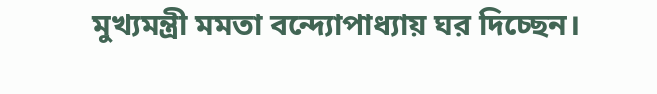মুখ্যমন্ত্রী মমতা বন্দ্যোপাধ্যায় ঘর দিচ্ছেন।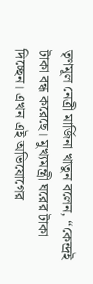তৃণমূল নেত্রী মার্জিনা খাতুন বলেন, “কেন্দ্রই টাকা বন্ধ করেছে। মুখ্যমন্ত্রী ঘরের টাকা দিচ্ছেন। এখন এই অভিযোগের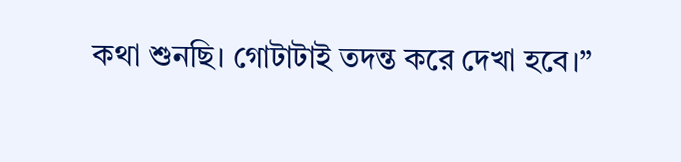কথা শুনছি। গোটাটাই তদন্ত করে দেখা হবে।”